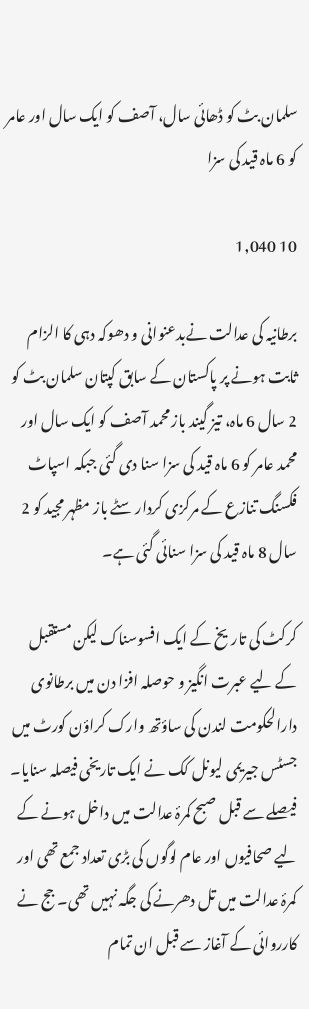سلمان بٹ کو ڈھائی سال، آصف کو ایک سال اور عامر کو 6 ماہ قید کی سزا

10 1,040

برطانیہ کی عدالت نےبدعنوانی و دھوکہ دہی کا الزام ثابت ہونے پر پاکستان کے سابق کپتان سلمان بٹ کو 2 سال 6 ماہ، تیز گیند باز محمد آصف کو ایک سال اور محمد عامر کو 6 ماہ قید کی سزا سنا دی گئی جبکہ اسپاٹ فکسنگ تنازع کے مرکزی کردار سٹے باز مظہر مجید کو 2 سال 8 ماہ قید کی سزا سنائی گئی ہے۔

کرکٹ کی تاریخ کے ایک افسوسناک لیکن مستقبل کے لیے عبرت انگیز و حوصلہ افزا دن میں برطانوی دارالحکومت لندن کی ساؤتھ وارک کراؤن کورٹ میں جسٹس جیریمی لیونل کک نے ایک تاریخی فیصلہ سنایا۔ فیصلے سے قبل صبح کمرۂ عدالت میں داخل ہونے کے لیے صحافیوں اور عام لوگوں کی بڑی تعداد جمع تھی اور کمرۂ عدالت میں تل دھرنے کی جگہ نہیں تھی۔ جج نے کارروائی کے آغاز سے قبل ان تمام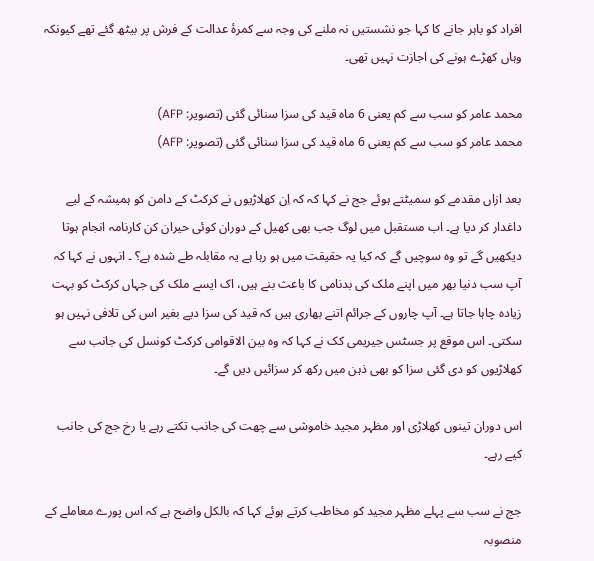افراد کو باہر جانے کا کہا جو نشستیں نہ ملنے کی وجہ سے کمرۂ عدالت کے فرش پر بیٹھ گئے تھے کیونکہ وہاں کھڑے ہونے کی اجازت نہیں تھی۔

محمد عامر کو سب سے کم یعنی 6 ماہ قید کی سزا سنائی گئی (تصویر: AFP)
محمد عامر کو سب سے کم یعنی 6 ماہ قید کی سزا سنائی گئی (تصویر: AFP)

بعد ازاں مقدمے کو سمیٹتے ہوئے جج نے کہا کہ کہ اِن کھلاڑیوں نے کرکٹ کے دامن کو ہمیشہ کے لیے داغدار کر دیا ہے۔ اب مستقبل میں لوگ جب بھی کھیل کے دوران کوئی حیران کن کارنامہ انجام ہوتا دیکھیں گے تو وہ سوچیں گے کہ کیا یہ حقیقت میں ہو رہا ہے یہ مقابلہ طے شدہ ہے؟ ۔ انہوں نے کہا کہ آپ سب دنیا بھر میں اپنے ملک کی بدنامی کا باعث بنے ہیں، اک ایسے ملک کی جہاں کرکٹ کو بہت زیادہ چاہا جاتا ہے۔ آپ چاروں کے جرائم اتنے بھاری ہیں کہ قید کی سزا دیے بغیر اس کی تلافی نہیں ہو سکتی۔ اس موقع پر جسٹس جیریمی کک نے کہا کہ وہ بین الاقوامی کرکٹ کونسل کی جانب سے کھلاڑیوں کو دی گئی سزا کو بھی ذہن میں رکھ کر سزائیں دیں گے۔

اس دوران تینوں کھلاڑی اور مظہر مجید خاموشی سے چھت کی جانب تکتے رہے یا رخ جج کی جانب کیے رہے۔

جج نے سب سے پہلے مظہر مجید کو مخاطب کرتے ہوئے کہا کہ بالکل واضح ہے کہ اس پورے معاملے کے منصوبہ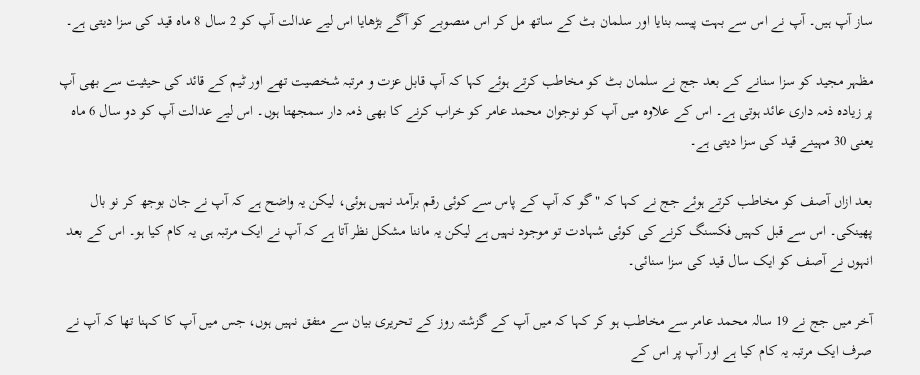ساز آپ ہیں۔ آپ نے اس سے بہت پیسہ بنایا اور سلمان بٹ کے ساتھ مل کر اس منصوبے کو آگے بڑھایا اس لیے عدالت آپ کو 2 سال 8 ماہ قید کی سزا دیتی ہے۔

مظہر مجید کو سزا سنانے کے بعد جج نے سلمان بٹ کو مخاطب کرتے ہوئے کہا کہ آپ قابل عزت و مرتبہ شخصیت تھے اور ٹیم کے قائد کی حیثیت سے بھی آپ پر زیادہ ذمہ داری عائد ہوتی ہے۔ اس کے علاوہ میں آپ کو نوجوان محمد عامر کو خراب کرنے کا بھی ذمہ دار سمجھتا ہوں۔ اس لیے عدالت آپ کو دو سال 6 ماہ یعنی 30 مہینے قید کی سزا دیتی ہے۔

بعد ازاں آصف کو مخاطب کرتے ہوئے جج نے کہا کہ "گو کہ آپ کے پاس سے کوئی رقم برآمد نہیں ہوئی، لیکن یہ واضح ہے کہ آپ نے جان بوجھ کر نو بال پھینکی۔ اس سے قبل کہیں فکسنگ کرنے کی کوئی شہادت تو موجود نہیں ہے لیکن یہ ماننا مشکل نظر آتا ہے کہ آپ نے ایک مرتبہ ہی یہ کام کیا ہو۔ اس کے بعد انہوں نے آصف کو ایک سال قید کی سزا سنائی۔

آخر میں جج نے 19 سالہ محمد عامر سے مخاطب ہو کر کہا کہ میں آپ کے گزشتہ روز کے تحریری بیان سے متفق نہیں ہوں، جس میں آپ کا کہنا تھا کہ آپ نے صرف ایک مرتبہ یہ کام کیا ہے اور آپ پر اس کے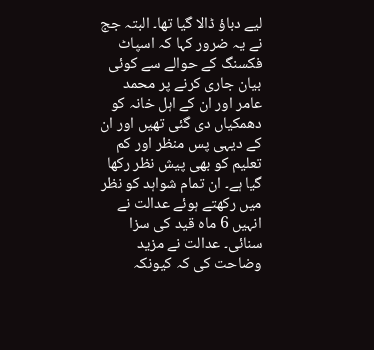لیے دباؤ ڈالا گیا تھا۔ البتہ جج نے یہ ضرور کہا کہ اسپاٹ فکسنگ کے حوالے سے کوئی بیان جاری کرنے پر محمد عامر اور ان کے اہل خانہ کو دھمکیاں دی گئی تھیں اور ان کے دیہی پس منظر اور کم تعلیم کو بھی پیش نظر رکھا گیا ہے۔ ان تمام شواہد کو نظر میں رکھتے ہوئے عدالت نے انہیں 6 ماہ قید کی سزا سنائی۔ عدالت نے مزید وضاحت کی کہ کیونکہ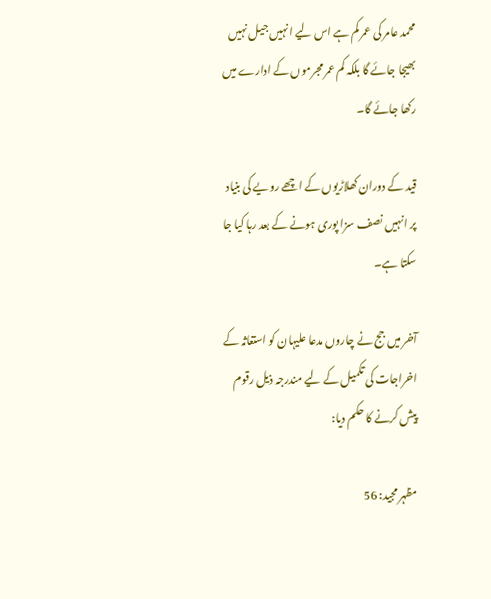محمد عامر کی عمر کم ہے اس لیے انہیں جیل نہیں بھیجا جائے گا بلکہ کم عمر مجرموں کے ادارے میں رکھا جائے گا۔

قید کے دوران کھلاڑیوں کے اچھے رویے کی بنیاد پر انہیں نصف سزا پوری ہونے کے بعد رہا کیا جا سکتا ہے۔

آخر میں جج نے چاروں مدعا علیہان کو استغاثہ کے اخراجات کی تکمیل کے لیے مندرجہ ذیل رقوم پیش کرنے کا حکم دیا:

مظہر مجید: 56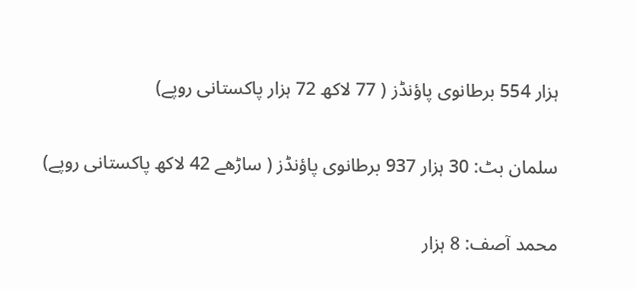ہزار 554 برطانوی پاؤنڈز ( 77 لاکھ 72 ہزار پاکستانی روپے)

سلمان بٹ: 30 ہزار 937 برطانوی پاؤنڈز ( ساڑھے 42 لاکھ پاکستانی روپے)

محمد آصف: 8 ہزار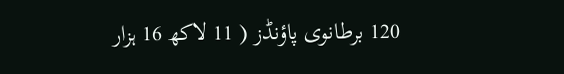120 برطانوی پاؤنڈز ( 11 لاکھ 16 ہزار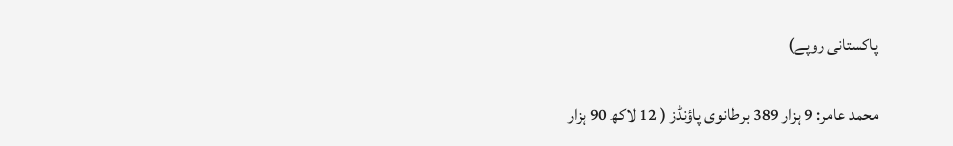پاکستانی روپے)

محمد عامر: 9 ہزار 389 برطانوی پاؤنڈز ( 12 لاکھ 90 ہزار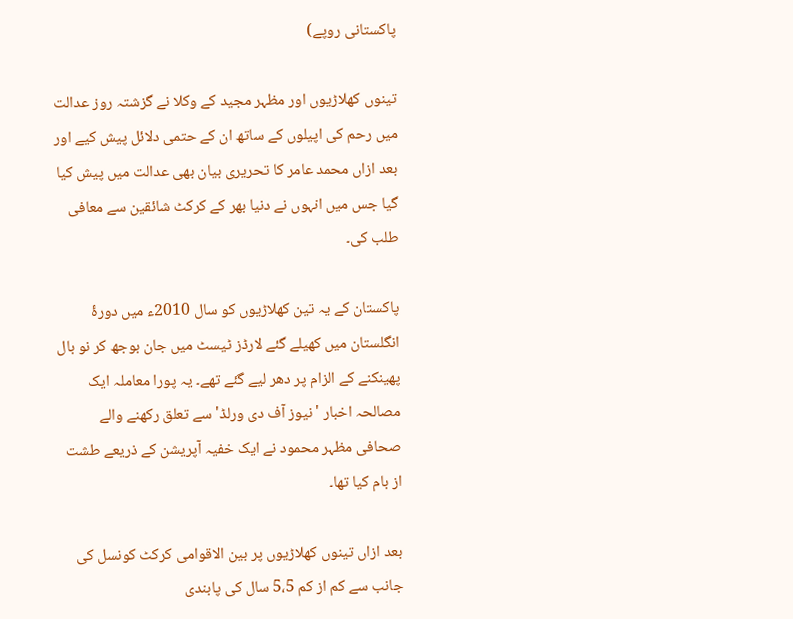پاکستانی روپے)

تینوں کھلاڑیوں اور مظہر مجید کے وکلا نے گزشتہ روز عدالت میں رحم کی اپیلوں کے ساتھ ان کے حتمی دلائل پیش کیے اور بعد ازاں محمد عامر کا تحریری بیان بھی عدالت میں پیش کیا گیا جس میں انہوں نے دنیا بھر کے کرکٹ شائقین سے معافی طلب کی۔

پاکستان کے یہ تین کھلاڑیوں کو سال 2010ء میں دورۂ انگلستان میں کھیلے گئے لارڈز ٹیسٹ میں جان بوجھ کر نو بال پھینکنے کے الزام پر دھر لیے گئے تھے۔ یہ پورا معاملہ ایک مصالحہ اخبار 'نیوز آف دی ورلڈ' سے تعلق رکھنے والے صحافی مظہر محمود نے ایک خفیہ آپریشن کے ذریعے طشت از بام کیا تھا۔

بعد ازاں تینوں کھلاڑیوں پر بین الاقوامی کرکٹ کونسل کی جانب سے کم از کم 5،5 سال کی پابندی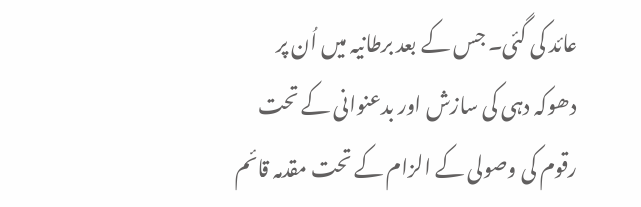عائد کی گئی۔ جس کے بعد برطانیہ میں اُن پر دھوکہ دہی کی سازش اور بدعنوانی کے تحت رقوم کی وصولی کے الزام کے تحت مقدمہ قائم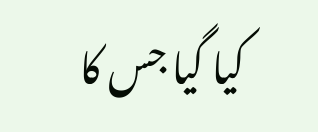کیا گیا جس کا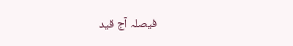فیصلہ آج قید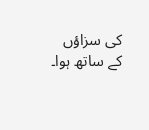کی سزاؤں کے ساتھ ہوا۔